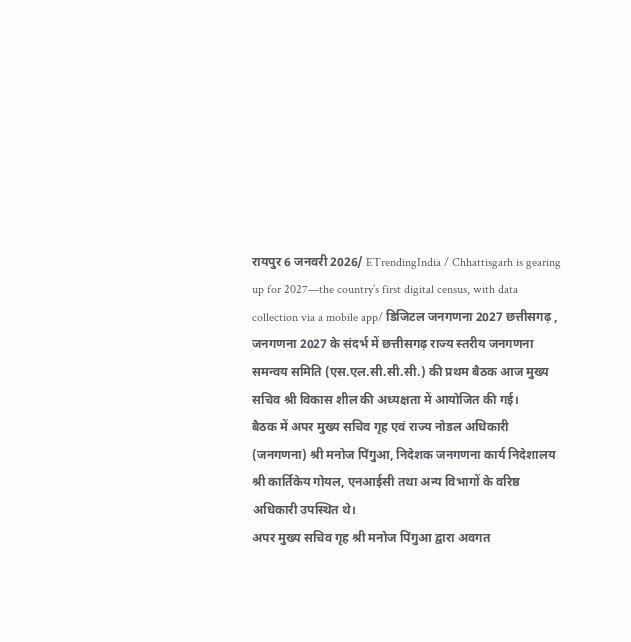रायपुर 6 जनवरी 2026/ ETrendingIndia / Chhattisgarh is gearing up for 2027—the country’s first digital census, with data collection via a mobile app/ डिजिटल जनगणना 2027 छत्तीसगढ़ , जनगणना 2027 के संदर्भ में छत्तीसगढ़ राज्य स्तरीय जनगणना समन्वय समिति (एस.एल.सी.सी.सी.) की प्रथम बैठक आज मुख्य सचिव श्री विकास शील की अध्यक्षता में आयोजित की गई।
बैठक में अपर मुख्य सचिव गृह एवं राज्य नोडल अधिकारी (जनगणना) श्री मनोज पिंगुआ, निदेशक जनगणना कार्य निदेशालय श्री कार्तिकेय गोयल, एनआईसी तथा अन्य विभागों के वरिष्ठ अधिकारी उपस्थित थे।
अपर मुख्य सचिव गृह श्री मनोज पिंगुआ द्वारा अवगत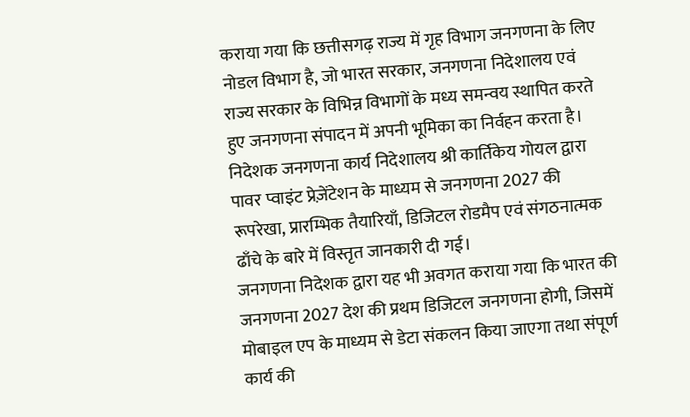कराया गया कि छत्तीसगढ़ राज्य में गृह विभाग जनगणना के लिए नोडल विभाग है, जो भारत सरकार, जनगणना निदेशालय एवं राज्य सरकार के विभिन्न विभागों के मध्य समन्वय स्थापित करते हुए जनगणना संपादन में अपनी भूमिका का निर्वहन करता है।
निदेशक जनगणना कार्य निदेशालय श्री कार्तिकेय गोयल द्वारा पावर प्वाइंट प्रेज़ेंटेशन के माध्यम से जनगणना 2027 की रूपरेखा, प्रारम्भिक तैयारियाँ, डिजिटल रोडमैप एवं संगठनात्मक ढाँचे के बारे में विस्तृत जानकारी दी गई।
जनगणना निदेशक द्वारा यह भी अवगत कराया गया कि भारत की जनगणना 2027 देश की प्रथम डिजिटल जनगणना होगी, जिसमें मोबाइल एप के माध्यम से डेटा संकलन किया जाएगा तथा संपूर्ण कार्य की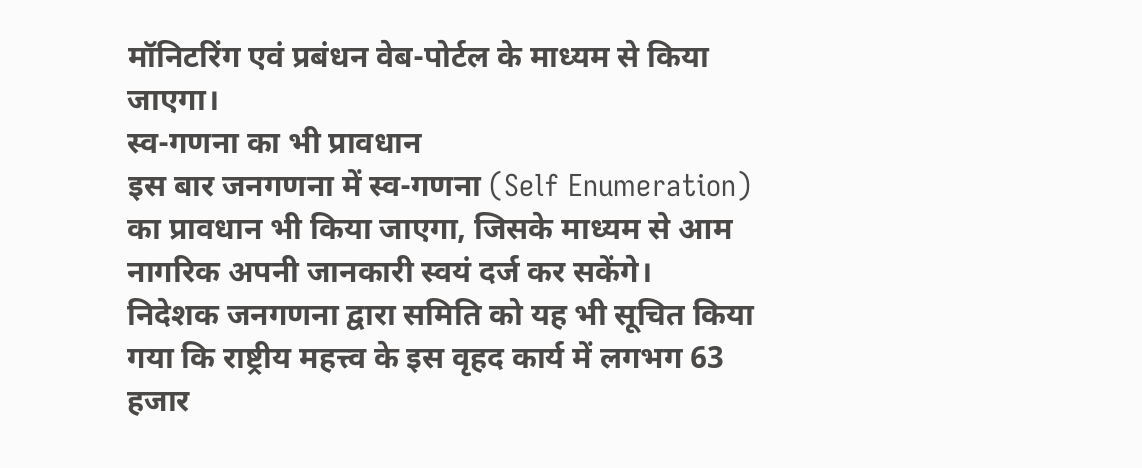मॉनिटरिंग एवं प्रबंधन वेब-पोर्टल के माध्यम से किया जाएगा।
स्व-गणना का भी प्रावधान
इस बार जनगणना में स्व-गणना (Self Enumeration) का प्रावधान भी किया जाएगा, जिसके माध्यम से आम नागरिक अपनी जानकारी स्वयं दर्ज कर सकेंगे।
निदेशक जनगणना द्वारा समिति को यह भी सूचित किया गया कि राष्ट्रीय महत्त्व के इस वृहद कार्य में लगभग 63 हजार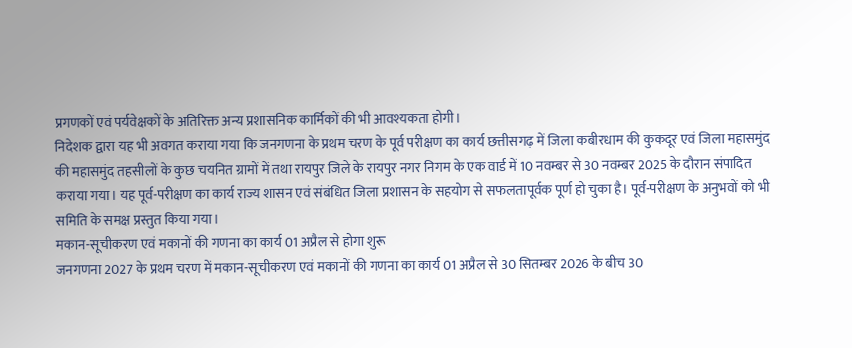प्रगणकों एवं पर्यवेक्षकों के अतिरिक्त अन्य प्रशासनिक कार्मिकों की भी आवश्यकता होगी।
निदेशक द्वारा यह भी अवगत कराया गया कि जनगणना के प्रथम चरण के पूर्व परीक्षण का कार्य छत्तीसगढ़ में जिला कबीरधाम की कुकदूर एवं जिला महासमुंद की महासमुंद तहसीलों के कुछ चयनित ग्रामों में तथा रायपुर जिले के रायपुर नगर निगम के एक वार्ड में 10 नवम्बर से 30 नवम्बर 2025 के दौरान संपादित कराया गया। यह पूर्व-परीक्षण का कार्य राज्य शासन एवं संबंधित जिला प्रशासन के सहयोग से सफलतापूर्वक पूर्ण हो चुका है। पूर्व-परीक्षण के अनुभवों को भी समिति के समक्ष प्रस्तुत किया गया।
मकान-सूचीकरण एवं मकानों की गणना का कार्य 01 अप्रैल से होगा शुरू
जनगणना 2027 के प्रथम चरण में मकान-सूचीकरण एवं मकानों की गणना का कार्य 01 अप्रैल से 30 सितम्बर 2026 के बीच 30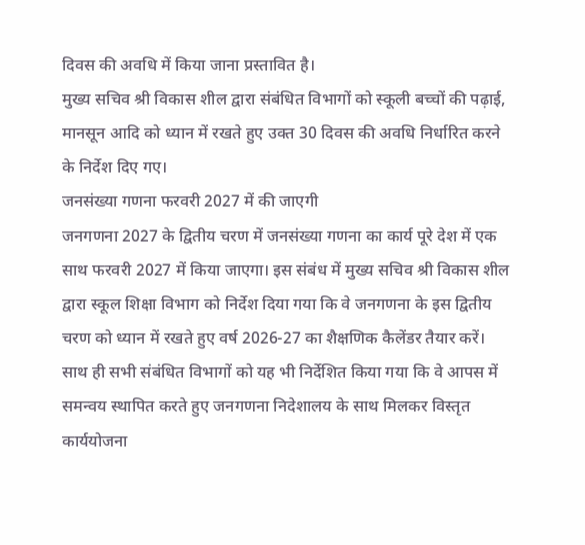दिवस की अवधि में किया जाना प्रस्तावित है।
मुख्य सचिव श्री विकास शील द्वारा संबंधित विभागों को स्कूली बच्चों की पढ़ाई, मानसून आदि को ध्यान में रखते हुए उक्त 30 दिवस की अवधि निर्धारित करने के निर्देश दिए गए।
जनसंख्या गणना फरवरी 2027 में की जाएगी
जनगणना 2027 के द्वितीय चरण में जनसंख्या गणना का कार्य पूरे देश में एक साथ फरवरी 2027 में किया जाएगा। इस संबंध में मुख्य सचिव श्री विकास शील द्वारा स्कूल शिक्षा विभाग को निर्देश दिया गया कि वे जनगणना के इस द्वितीय चरण को ध्यान में रखते हुए वर्ष 2026-27 का शैक्षणिक कैलेंडर तैयार करें। साथ ही सभी संबंधित विभागों को यह भी निर्देशित किया गया कि वे आपस में समन्वय स्थापित करते हुए जनगणना निदेशालय के साथ मिलकर विस्तृत कार्ययोजना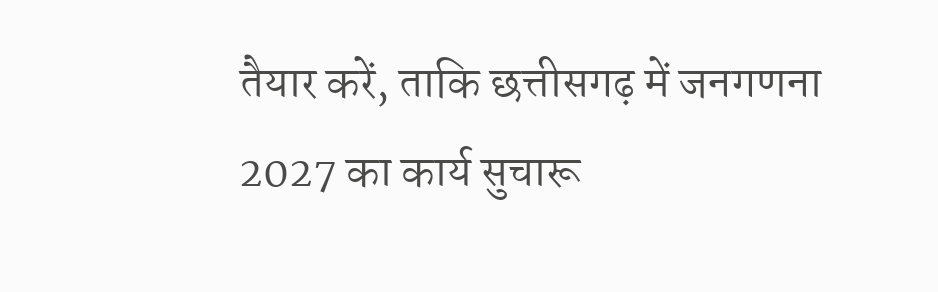तैयार करें, ताकि छत्तीसगढ़ में जनगणना 2027 का कार्य सुचारू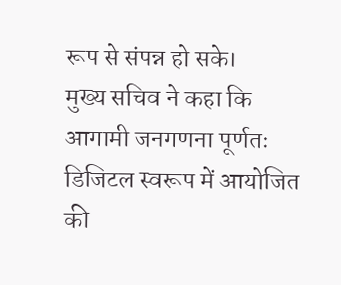रूप से संपन्न हो सके।
मुख्य सचिव ने कहा कि आगामी जनगणना पूर्णतः डिजिटल स्वरूप में आयोजित की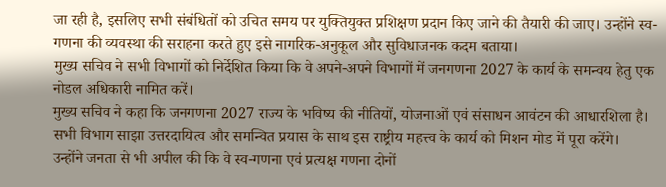जा रही है, इसलिए सभी संबंधितों को उचित समय पर युक्तियुक्त प्रशिक्षण प्रदान किए जाने की तैयारी की जाए। उन्होंने स्व-गणना की व्यवस्था की सराहना करते हुए इसे नागरिक-अनुकूल और सुविधाजनक कदम बताया।
मुख्य सचिव ने सभी विभागों को निर्देशित किया कि वे अपने-अपने विभागों में जनगणना 2027 के कार्य के समन्वय हेतु एक नोडल अधिकारी नामित करें।
मुख्य सचिव ने कहा कि जनगणना 2027 राज्य के भविष्य की नीतियों, योजनाओं एवं संसाधन आवंटन की आधारशिला है। सभी विभाग साझा उत्तरदायित्व और समन्वित प्रयास के साथ इस राष्ट्रीय महत्त्व के कार्य को मिशन मोड में पूरा करेंगे।
उन्होंने जनता से भी अपील की कि वे स्व-गणना एवं प्रत्यक्ष गणना दोनों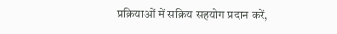प्रक्रियाओं में सक्रिय सहयोग प्रदान करें,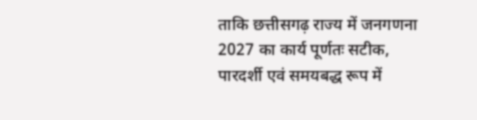ताकि छत्तीसगढ़ राज्य में जनगणना 2027 का कार्य पूर्णतः सटीक, पारदर्शी एवं समयबद्ध रूप में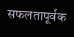सफलतापूर्वक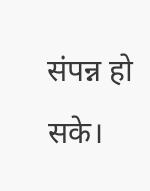संपन्न हो सके।